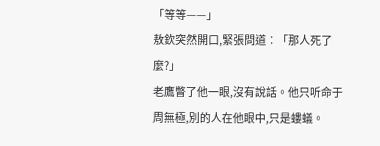「等等——」
敖欽突然開口,緊張問道︰「那人死了麼?」
老鷹瞥了他一眼,沒有說話。他只听命于周無極,別的人在他眼中,只是螻蟻。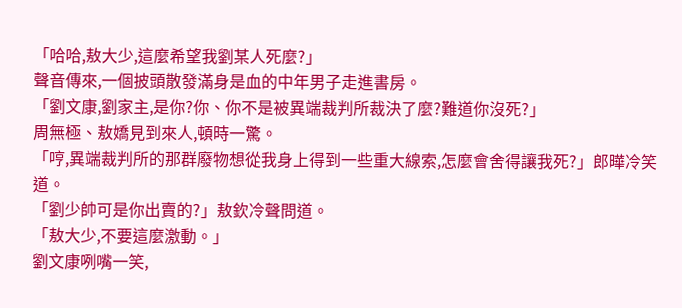「哈哈,敖大少,這麼希望我劉某人死麼?」
聲音傳來,一個披頭散發滿身是血的中年男子走進書房。
「劉文康,劉家主,是你?你、你不是被異端裁判所裁決了麼?難道你沒死?」
周無極、敖嬌見到來人,頓時一驚。
「哼,異端裁判所的那群廢物想從我身上得到一些重大線索,怎麼會舍得讓我死?」郎曄冷笑道。
「劉少帥可是你出賣的?」敖欽冷聲問道。
「敖大少,不要這麼激動。」
劉文康咧嘴一笑,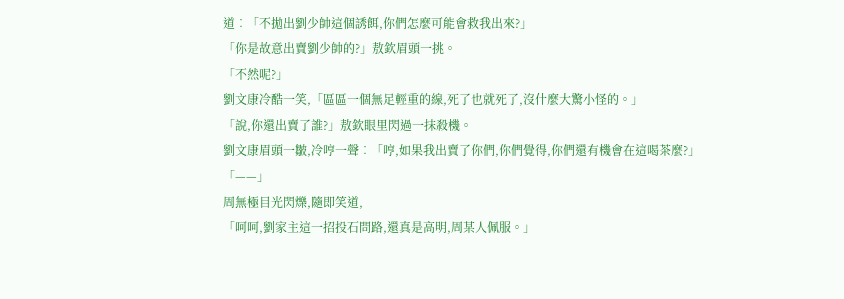道︰「不拋出劉少帥這個誘餌,你們怎麼可能會救我出來?」
「你是故意出賣劉少帥的?」敖欽眉頭一挑。
「不然呢?」
劉文康冷酷一笑,「區區一個無足輕重的線,死了也就死了,沒什麼大驚小怪的。」
「說,你還出賣了誰?」敖欽眼里閃過一抹殺機。
劉文康眉頭一皺,冷哼一聲︰「哼,如果我出賣了你們,你們覺得,你們還有機會在這喝茶麼?」
「——」
周無極目光閃爍,隨即笑道,
「呵呵,劉家主這一招投石問路,還真是高明,周某人佩服。」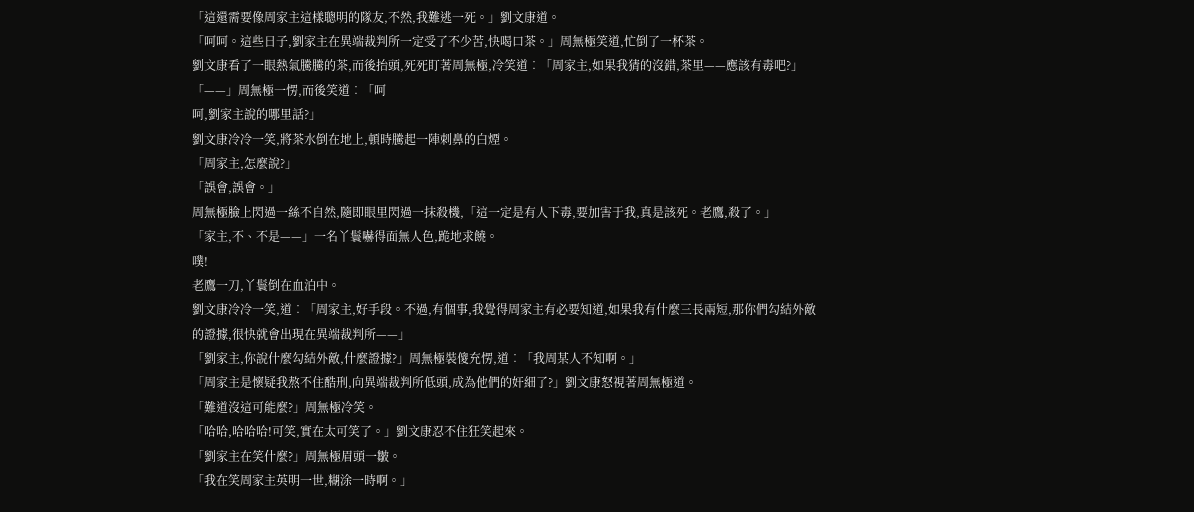「這還需要像周家主這樣聰明的隊友,不然,我難逃一死。」劉文康道。
「呵呵。這些日子,劉家主在異端裁判所一定受了不少苦,快喝口茶。」周無極笑道,忙倒了一杯茶。
劉文康看了一眼熱氣騰騰的茶,而後抬頭,死死盯著周無極,冷笑道︰「周家主,如果我猜的沒錯,茶里——應該有毒吧?」
「——」周無極一愣,而後笑道︰「呵
呵,劉家主說的哪里話?」
劉文康冷冷一笑,將茶水倒在地上,頓時騰起一陣刺鼻的白煙。
「周家主,怎麼說?」
「誤會,誤會。」
周無極臉上閃過一絲不自然,隨即眼里閃過一抹殺機,「這一定是有人下毒,要加害于我,真是該死。老鷹,殺了。」
「家主,不、不是——」一名丫鬟嚇得面無人色,跪地求饒。
噗!
老鷹一刀,丫鬟倒在血泊中。
劉文康冷冷一笑,道︰「周家主,好手段。不過,有個事,我覺得周家主有必要知道,如果我有什麼三長兩短,那你們勾結外敵的證據,很快就會出現在異端裁判所——」
「劉家主,你說什麼勾結外敵,什麼證據?」周無極裝傻充愣,道︰「我周某人不知啊。」
「周家主是懷疑我熬不住酷刑,向異端裁判所低頭,成為他們的奸細了?」劉文康怒視著周無極道。
「難道沒這可能麼?」周無極冷笑。
「哈哈,哈哈哈!可笑,實在太可笑了。」劉文康忍不住狂笑起來。
「劉家主在笑什麼?」周無極眉頭一皺。
「我在笑周家主英明一世,糊涂一時啊。」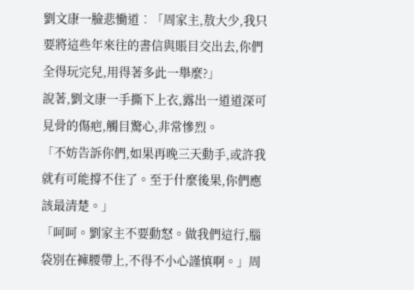劉文康一臉悲慟道︰「周家主,敖大少,我只要將這些年來往的書信與賬目交出去,你們全得玩完兒,用得著多此一舉麼?」
說著,劉文康一手撕下上衣,露出一道道深可見骨的傷疤,觸目驚心,非常慘烈。
「不妨告訴你們,如果再晚三天動手,或許我就有可能撐不住了。至于什麼後果,你們應該最清楚。」
「呵呵。劉家主不要動怒。做我們這行,腦袋別在褲腰帶上,不得不小心謹慎啊。」周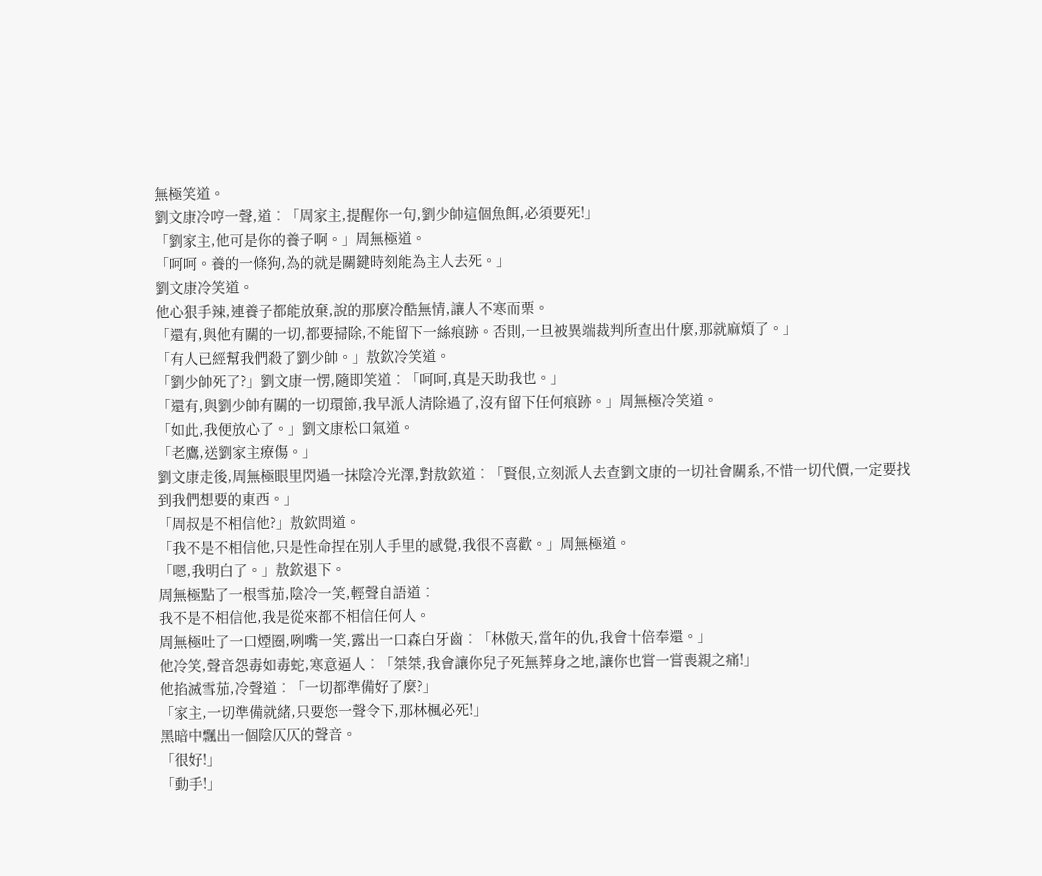無極笑道。
劉文康冷哼一聲,道︰「周家主,提醒你一句,劉少帥這個魚餌,必須要死!」
「劉家主,他可是你的養子啊。」周無極道。
「呵呵。養的一條狗,為的就是關鍵時刻能為主人去死。」
劉文康冷笑道。
他心狠手辣,連養子都能放棄,說的那麼冷酷無情,讓人不寒而栗。
「還有,與他有關的一切,都要掃除,不能留下一絲痕跡。否則,一旦被異端裁判所查出什麼,那就麻煩了。」
「有人已經幫我們殺了劉少帥。」敖欽冷笑道。
「劉少帥死了?」劉文康一愣,隨即笑道︰「呵呵,真是天助我也。」
「還有,與劉少帥有關的一切環節,我早派人清除過了,沒有留下任何痕跡。」周無極冷笑道。
「如此,我便放心了。」劉文康松口氣道。
「老鷹,送劉家主療傷。」
劉文康走後,周無極眼里閃過一抹陰冷光澤,對敖欽道︰「賢佷,立刻派人去查劉文康的一切社會關系,不惜一切代價,一定要找到我們想要的東西。」
「周叔是不相信他?」敖欽問道。
「我不是不相信他,只是性命捏在別人手里的感覺,我很不喜歡。」周無極道。
「嗯,我明白了。」敖欽退下。
周無極點了一根雪茄,陰冷一笑,輕聲自語道︰
我不是不相信他,我是從來都不相信任何人。
周無極吐了一口煙圈,咧嘴一笑,露出一口森白牙齒︰「林傲天,當年的仇,我會十倍奉還。」
他冷笑,聲音怨毒如毒蛇,寒意逼人︰「桀桀,我會讓你兒子死無葬身之地,讓你也嘗一嘗喪親之痛!」
他掐滅雪茄,冷聲道︰「一切都準備好了麼?」
「家主,一切準備就緒,只要您一聲令下,那林楓必死!」
黑暗中飄出一個陰仄仄的聲音。
「很好!」
「動手!」